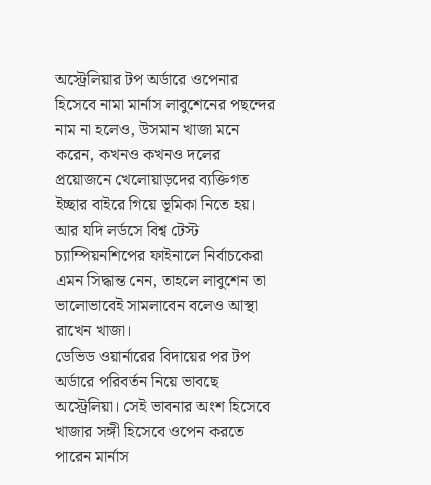অস্ট্রেলিয়ার টপ অর্ডারে ওপেনার হিসেবে নামা মার্নাস লাবুশেনের পছন্দের নাম না হলেও, উসমান খাজা মনে করেন, কখনও কখনও দলের প্রয়োজনে খেলোয়াড়দের ব্যক্তিগত ইচ্ছার বাইরে গিয়ে ভূমিকা নিতে হয়। আর যদি লর্ডসে বিশ্ব টেস্ট চ্যাম্পিয়নশিপের ফাইনালে নির্বাচকেরা এমন সিদ্ধান্ত নেন, তাহলে লাবুশেন তা ভালোভাবেই সামলাবেন বলেও আস্থা রাখেন খাজা।
ডেভিড ওয়ার্নারের বিদায়ের পর টপ অর্ডারে পরিবর্তন নিয়ে ভাবছে অস্ট্রেলিয়া। সেই ভাবনার অংশ হিসেবে খাজার সঙ্গী হিসেবে ওপেন করতে পারেন মার্নাস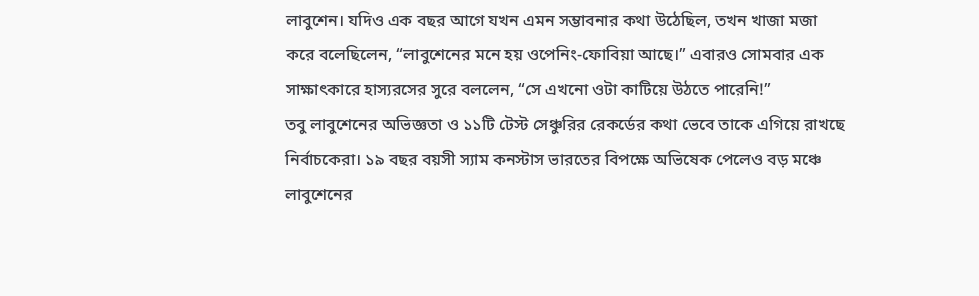লাবুশেন। যদিও এক বছর আগে যখন এমন সম্ভাবনার কথা উঠেছিল, তখন খাজা মজা করে বলেছিলেন, “লাবুশেনের মনে হয় ওপেনিং-ফোবিয়া আছে।” এবারও সোমবার এক সাক্ষাৎকারে হাস্যরসের সুরে বললেন, “সে এখনো ওটা কাটিয়ে উঠতে পারেনি!”
তবু লাবুশেনের অভিজ্ঞতা ও ১১টি টেস্ট সেঞ্চুরির রেকর্ডের কথা ভেবে তাকে এগিয়ে রাখছে নির্বাচকেরা। ১৯ বছর বয়সী স্যাম কনস্টাস ভারতের বিপক্ষে অভিষেক পেলেও বড় মঞ্চে লাবুশেনের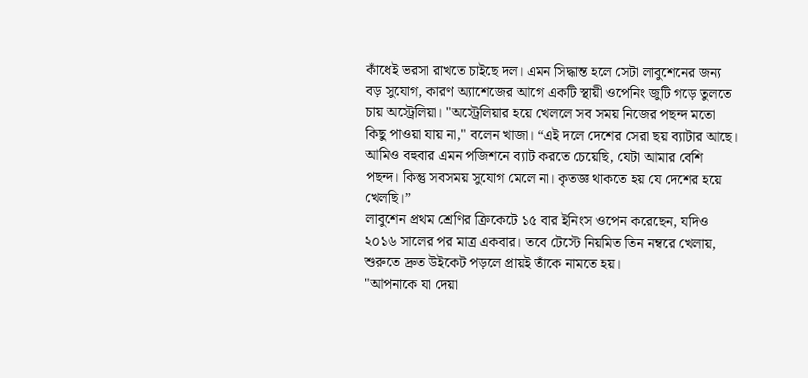কাঁধেই ভরসা রাখতে চাইছে দল। এমন সিদ্ধান্ত হলে সেটা লাবুশেনের জন্য বড় সুযোগ, কারণ অ্যাশেজের আগে একটি স্থায়ী ওপেনিং জুটি গড়ে তুলতে চায় অস্ট্রেলিয়া। "অস্ট্রেলিয়ার হয়ে খেললে সব সময় নিজের পছন্দ মতো কিছু পাওয়া যায় না," বলেন খাজা। “এই দলে দেশের সেরা ছয় ব্যাটার আছে। আমিও বহুবার এমন পজিশনে ব্যাট করতে চেয়েছি, যেটা আমার বেশি পছন্দ। কিন্তু সবসময় সুযোগ মেলে না। কৃতজ্ঞ থাকতে হয় যে দেশের হয়ে খেলছি।”
লাবুশেন প্রথম শ্রেণির ক্রিকেটে ১৫ বার ইনিংস ওপেন করেছেন, যদিও ২০১৬ সালের পর মাত্র একবার। তবে টেস্টে নিয়মিত তিন নম্বরে খেলায়, শুরুতে দ্রুত উইকেট পড়লে প্রায়ই তাঁকে নামতে হয়।
"আপনাকে যা দেয়া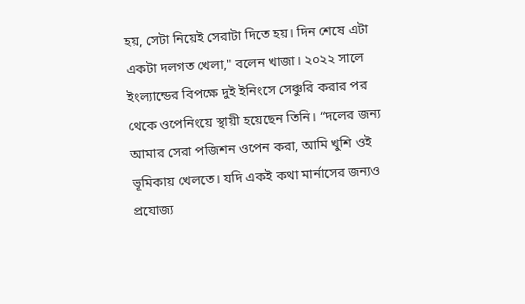হয়, সেটা নিয়েই সেরাটা দিতে হয়। দিন শেষে এটা একটা দলগত খেলা," বলেন খাজা। ২০২২ সালে ইংল্যান্ডের বিপক্ষে দুই ইনিংসে সেঞ্চুরি করার পর থেকে ওপেনিংয়ে স্থায়ী হয়েছেন তিনি। “দলের জন্য আমার সেরা পজিশন ওপেন করা, আমি খুশি ওই ভূমিকায় খেলতে। যদি একই কথা মার্নাসের জন্যও প্রযোজ্য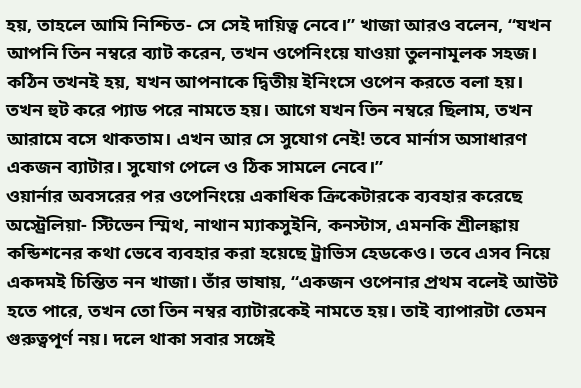হয়, তাহলে আমি নিশ্চিত- সে সেই দায়িত্ব নেবে।” খাজা আরও বলেন, “যখন আপনি তিন নম্বরে ব্যাট করেন, তখন ওপেনিংয়ে যাওয়া তুলনামূলক সহজ। কঠিন তখনই হয়, যখন আপনাকে দ্বিতীয় ইনিংসে ওপেন করতে বলা হয়। তখন হুট করে প্যাড পরে নামতে হয়। আগে যখন তিন নম্বরে ছিলাম, তখন আরামে বসে থাকতাম। এখন আর সে সুযোগ নেই! তবে মার্নাস অসাধারণ একজন ব্যাটার। সুযোগ পেলে ও ঠিক সামলে নেবে।”
ওয়ার্নার অবসরের পর ওপেনিংয়ে একাধিক ক্রিকেটারকে ব্যবহার করেছে অস্ট্রেলিয়া- স্টিভেন স্মিথ, নাথান ম্যাকসুইনি, কনস্টাস, এমনকি শ্রীলঙ্কায় কন্ডিশনের কথা ভেবে ব্যবহার করা হয়েছে ট্রাভিস হেডকেও। তবে এসব নিয়ে একদমই চিন্তিত নন খাজা। তাঁর ভাষায়, “একজন ওপেনার প্রথম বলেই আউট হতে পারে, তখন তো তিন নম্বর ব্যাটারকেই নামতে হয়। তাই ব্যাপারটা তেমন গুরুত্বপূর্ণ নয়। দলে থাকা সবার সঙ্গেই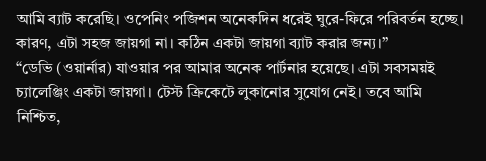আমি ব্যাট করেছি। ওপেনিং পজিশন অনেকদিন ধরেই ঘুরে-ফিরে পরিবর্তন হচ্ছে। কারণ, এটা সহজ জায়গা না। কঠিন একটা জায়গা ব্যাট করার জন্য।”
“ডেভি (ওয়ার্নার) যাওয়ার পর আমার অনেক পার্টনার হয়েছে। এটা সবসময়ই চ্যালেঞ্জিং একটা জায়গা। টেস্ট ক্রিকেটে লুকানোর সুযোগ নেই। তবে আমি নিশ্চিত,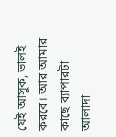যেই আসুক, ভালই করবে। আর আমার কাছে ব্যাপারটা আলাদা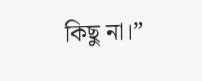কিছু না।”